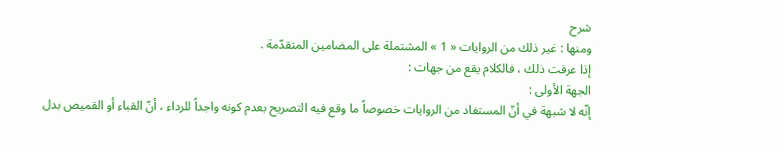شرح
ومنها : غير ذلك من الروايات « 1 » المشتملة على المضامين المتقدّمة .
إذا عرفت ذلك ، فالكلام يقع من جهات :
الجهة الأولى :
إنّه لا شبهة في أنّ المستفاد من الروايات خصوصاً ما وقع فيه التصريح بعدم كونه واجداً للرداء ، أنّ القباء أو القميص بدل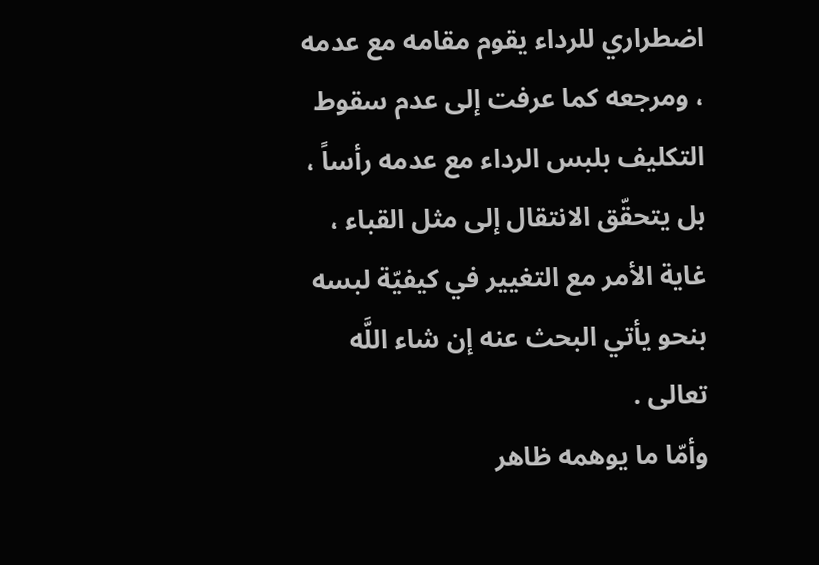اضطراري للرداء يقوم مقامه مع عدمه ، ومرجعه كما عرفت إلى عدم سقوط التكليف بلبس الرداء مع عدمه رأساً ، بل يتحقّق الانتقال إلى مثل القباء ، غاية الأمر مع التغيير في كيفيّة لبسه بنحو يأتي البحث عنه إن شاء اللَّه تعالى .
وأمّا ما يوهمه ظاهر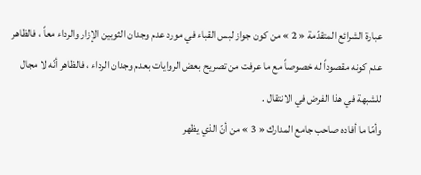عبارة الشرائع المتقدّمة « 2 » من كون جواز لبس القباء في مورد عدم وجدان الثوبين الإزار والرداء معاً ، فالظاهر عدم كونه مقصوداً له خصوصاً مع ما عرفت من تصريح بعض الروايات بعدم وجدان الرداء ، فالظاهر أنّه لا مجال للشبهة في هذا الفرض في الانتقال .
وأمّا ما أفاده صاحب جامع المدارك « 3 » من أنّ الذي يظهر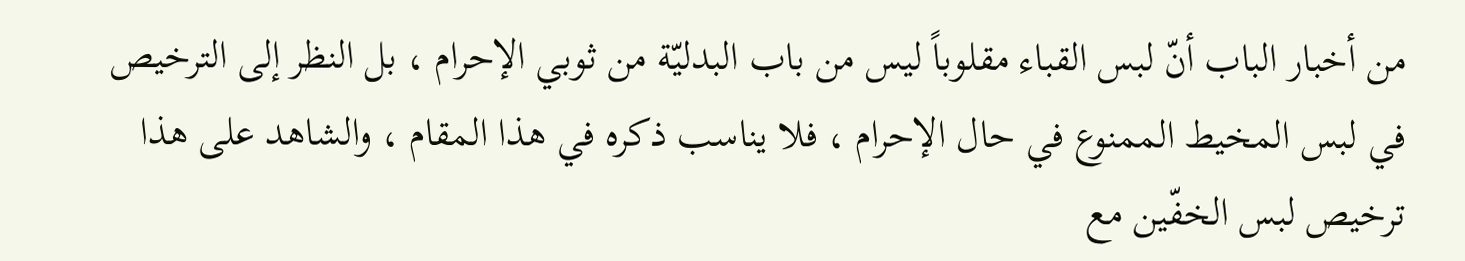من أخبار الباب أنّ لبس القباء مقلوباً ليس من باب البدليّة من ثوبي الإحرام ، بل النظر إلى الترخيص في لبس المخيط الممنوع في حال الإحرام ، فلا يناسب ذكره في هذا المقام ، والشاهد على هذا ترخيص لبس الخفّين مع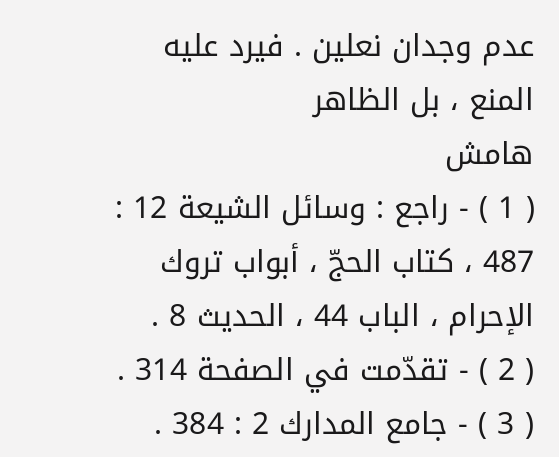عدم وجدان نعلين . فيرد عليه المنع ، بل الظاهر
هامش
( 1 ) - راجع : وسائل الشيعة 12 : 487 ، كتاب الحجّ ، أبواب تروك الإحرام ، الباب 44 ، الحديث 8 .
( 2 ) - تقدّمت في الصفحة 314 .
( 3 ) - جامع المدارك 2 : 384 .